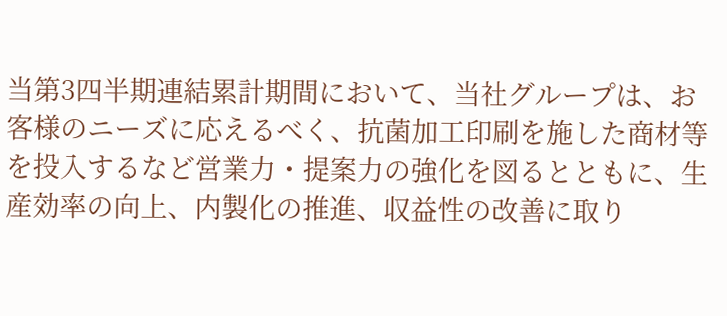当第3四半期連結累計期間において、当社グループは、お客様のニーズに応えるべく、抗菌加工印刷を施した商材等を投入するなど営業力・提案力の強化を図るとともに、生産効率の向上、内製化の推進、収益性の改善に取り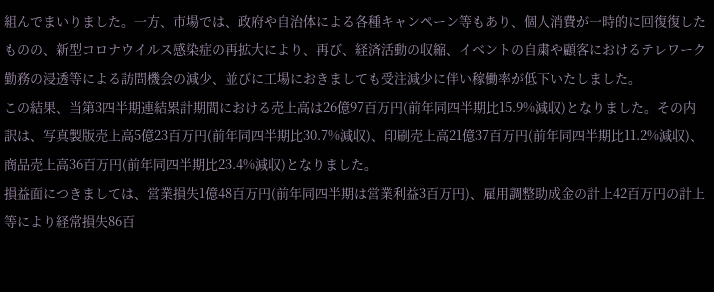組んでまいりました。一方、市場では、政府や自治体による各種キャンペーン等もあり、個人消費が一時的に回復復したものの、新型コロナウイルス感染症の再拡大により、再び、経済活動の収縮、イベントの自粛や顧客におけるテレワーク勤務の浸透等による訪問機会の減少、並びに工場におきましても受注減少に伴い稼働率が低下いたしました。
この結果、当第3四半期連結累計期間における売上高は26億97百万円(前年同四半期比15.9%減収)となりました。その内訳は、写真製版売上高5億23百万円(前年同四半期比30.7%減収)、印刷売上高21億37百万円(前年同四半期比11.2%減収)、商品売上高36百万円(前年同四半期比23.4%減収)となりました。
損益面につきましては、営業損失1億48百万円(前年同四半期は営業利益3百万円)、雇用調整助成金の計上42百万円の計上等により経常損失86百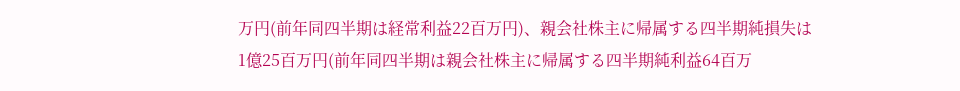万円(前年同四半期は経常利益22百万円)、親会社株主に帰属する四半期純損失は1億25百万円(前年同四半期は親会社株主に帰属する四半期純利益64百万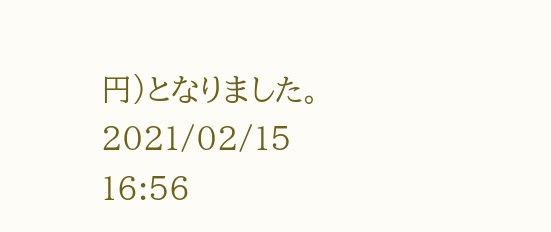円)となりました。
2021/02/15 16:56